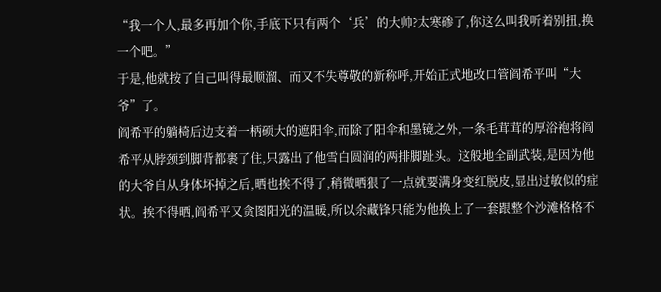“我一个人,最多再加个你,手底下只有两个‘兵’的大帅?太寒碜了,你这么叫我听着别扭,换一个吧。”
于是,他就按了自己叫得最顺溜、而又不失尊敬的新称呼,开始正式地改口管阎希平叫“大爷”了。
阎希平的躺椅后边支着一柄硕大的遮阳伞,而除了阳伞和墨镜之外,一条毛茸茸的厚浴袍将阎希平从脖颈到脚背都裹了住,只露出了他雪白圆润的两排脚趾头。这般地全副武装,是因为他的大爷自从身体坏掉之后,晒也挨不得了,稍微晒狠了一点就要满身变红脱皮,显出过敏似的症状。挨不得晒,阎希平又贪图阳光的温暖,所以余藏锋只能为他换上了一套跟整个沙滩格格不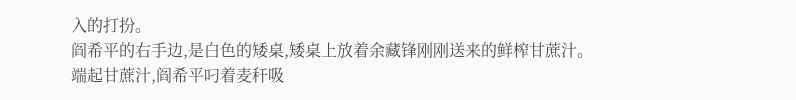入的打扮。
阎希平的右手边,是白色的矮桌,矮桌上放着余藏锋刚刚送来的鲜榨甘蔗汁。
端起甘蔗汁,阎希平叼着麦秆吸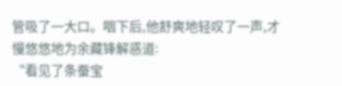管吸了一大口。咽下后,他舒爽地轻叹了一声,才慢悠悠地为余藏锋解惑道:
“看见了条蚕宝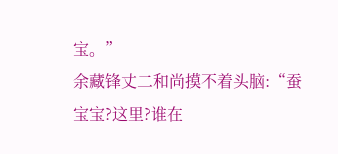宝。”
余藏锋丈二和尚摸不着头脑:“蚕宝宝?这里?谁在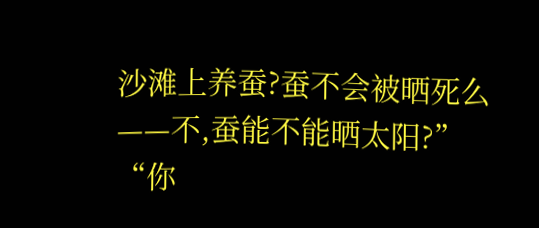沙滩上养蚕?蚕不会被晒死么——不,蚕能不能晒太阳?”
“你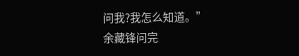问我?我怎么知道。”
余藏锋问完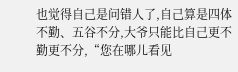也觉得自己是问错人了,自己算是四体不勤、五谷不分,大爷只能比自己更不勤更不分,“您在哪儿看见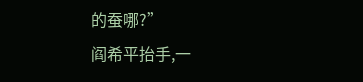的蚕哪?”
阎希平抬手,一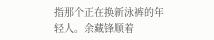指那个正在换新泳裤的年轻人。余藏锋顺着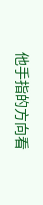他手指的方向看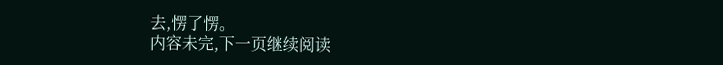去,愣了愣。
内容未完,下一页继续阅读